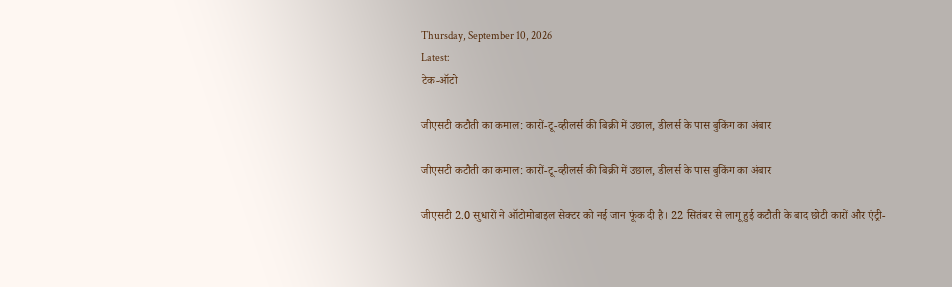Thursday, September 10, 2026
Latest:
टेक-ऑटो

जीएसटी कटौती का कमाल: कारों-टू-व्हीलर्स की बिक्री में उछाल, डीलर्स के पास बुकिंग का अंबार

जीएसटी कटौती का कमाल: कारों-टू-व्हीलर्स की बिक्री में उछाल, डीलर्स के पास बुकिंग का अंबार

जीएसटी 2.0 सुधारों ने ऑटोमोबाइल सेक्टर को नई जान फूंक दी है। 22 सितंबर से लागू हुई कटौती के बाद छोटी कारों और एंट्री-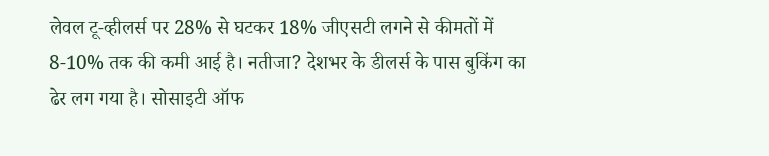लेवल टू-व्हीलर्स पर 28% से घटकर 18% जीएसटी लगने से कीमतों में 8-10% तक की कमी आई है। नतीजा? देशभर के डीलर्स के पास बुकिंग का ढेर लग गया है। सोसाइटी ऑफ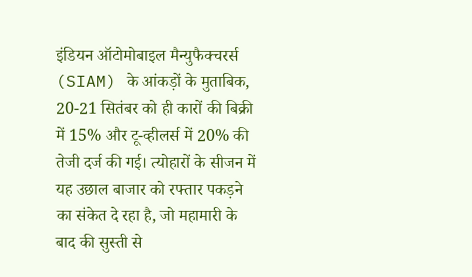इंडियन ऑटोमोबाइल मैन्युफैक्चरर्स (SIAM) के आंकड़ों के मुताबिक, 20-21 सितंबर को ही कारों की बिक्री में 15% और टू-व्हीलर्स में 20% की तेजी दर्ज की गई। त्योहारों के सीजन में यह उछाल बाजार को रफ्तार पकड़ने का संकेत दे रहा है, जो महामारी के बाद की सुस्ती से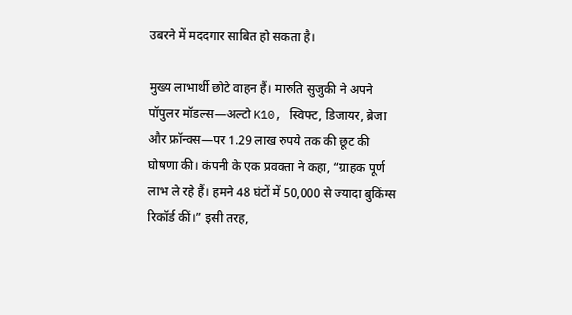उबरने में मददगार साबित हो सकता है।

मुख्य लाभार्थी छोटे वाहन हैं। मारुति सुजुकी ने अपने पॉपुलर मॉडल्स—अल्टो K10, स्विफ्ट, डिजायर, ब्रेजा और फ्रॉन्क्स—पर 1.29 लाख रुपये तक की छूट की घोषणा की। कंपनी के एक प्रवक्ता ने कहा, “ग्राहक पूर्ण लाभ ले रहे हैं। हमने 48 घंटों में 50,000 से ज्यादा बुकिंग्स रिकॉर्ड कीं।” इसी तरह,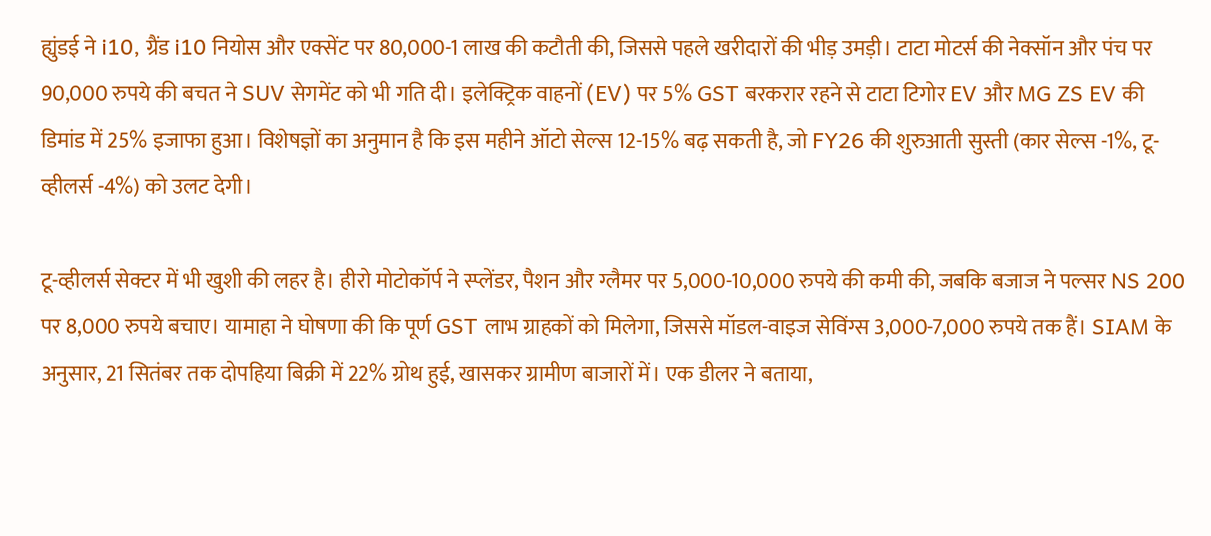ह्युंडई ने i10, ग्रैंड i10 नियोस और एक्सेंट पर 80,000-1 लाख की कटौती की, जिससे पहले खरीदारों की भीड़ उमड़ी। टाटा मोटर्स की नेक्सॉन और पंच पर 90,000 रुपये की बचत ने SUV सेगमेंट को भी गति दी। इलेक्ट्रिक वाहनों (EV) पर 5% GST बरकरार रहने से टाटा टिगोर EV और MG ZS EV की डिमांड में 25% इजाफा हुआ। विशेषज्ञों का अनुमान है कि इस महीने ऑटो सेल्स 12-15% बढ़ सकती है, जो FY26 की शुरुआती सुस्ती (कार सेल्स -1%, टू-व्हीलर्स -4%) को उलट देगी।

टू-व्हीलर्स सेक्टर में भी खुशी की लहर है। हीरो मोटोकॉर्प ने स्प्लेंडर, पैशन और ग्लैमर पर 5,000-10,000 रुपये की कमी की, जबकि बजाज ने पल्सर NS 200 पर 8,000 रुपये बचाए। यामाहा ने घोषणा की कि पूर्ण GST लाभ ग्राहकों को मिलेगा, जिससे मॉडल-वाइज सेविंग्स 3,000-7,000 रुपये तक हैं। SIAM के अनुसार, 21 सितंबर तक दोपहिया बिक्री में 22% ग्रोथ हुई, खासकर ग्रामीण बाजारों में। एक डीलर ने बताया,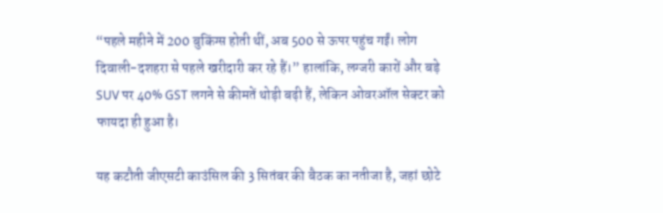“पहले महीने में 200 बुकिंग्स होती थीं, अब 500 से ऊपर पहुंच गईं। लोग दिवाली-दशहरा से पहले खरीदारी कर रहे हैं।” हालांकि, लग्जरी कारों और बड़े SUV पर 40% GST लगने से कीमतें थोड़ी बढ़ी हैं, लेकिन ओवरऑल सेक्टर को फायदा ही हुआ है।

यह कटौती जीएसटी काउंसिल की 3 सितंबर की बैठक का नतीजा है, जहां छोटे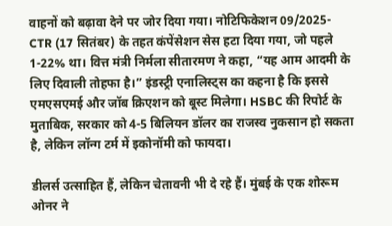वाहनों को बढ़ावा देने पर जोर दिया गया। नोटिफिकेशन 09/2025-CTR (17 सितंबर) के तहत कंपेंसेशन सेस हटा दिया गया, जो पहले 1-22% था। वित्त मंत्री निर्मला सीतारमण ने कहा, “यह आम आदमी के लिए दिवाली तोहफा है।” इंडस्ट्री एनालिस्ट्स का कहना है कि इससे एमएसएमई और जॉब क्रिएशन को बूस्ट मिलेगा। HSBC की रिपोर्ट के मुताबिक, सरकार को 4-5 बिलियन डॉलर का राजस्व नुकसान हो सकता है, लेकिन लॉन्ग टर्म में इकोनॉमी को फायदा।

डीलर्स उत्साहित हैं, लेकिन चेतावनी भी दे रहे हैं। मुंबई के एक शोरूम ओनर ने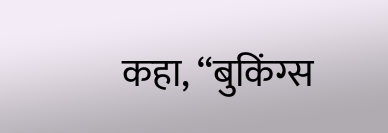कहा, “बुकिंग्स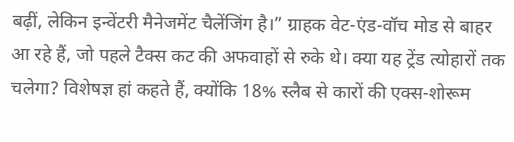बढ़ीं, लेकिन इन्वेंटरी मैनेजमेंट चैलेंजिंग है।” ग्राहक वेट-एंड-वॉच मोड से बाहर आ रहे हैं, जो पहले टैक्स कट की अफवाहों से रुके थे। क्या यह ट्रेंड त्योहारों तक चलेगा? विशेषज्ञ हां कहते हैं, क्योंकि 18% स्लैब से कारों की एक्स-शोरूम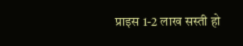प्राइस 1-2 लाख सस्ती हो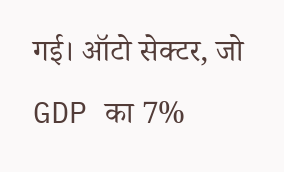गई। ऑटो सेक्टर, जो GDP का 7%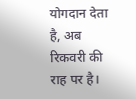योगदान देता है, अब रिकवरी की राह पर है।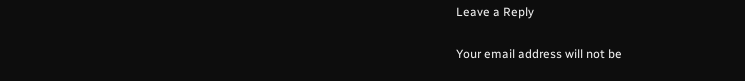Leave a Reply

Your email address will not be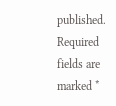published. Required fields are marked *